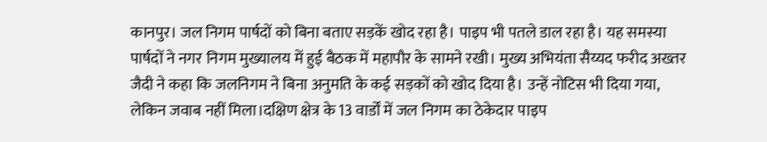कानपुर। जल निगम पार्षदों को बिना बताए सड़कें खोद रहा है। पाइप भी पतले डाल रहा है। यह समस्या पार्षदों ने नगर निगम मुख्यालय में हुई बैठक में महापौर के सामने रखी। मुख्य अभियंता सैय्यद फरीद अख्तर जैदी ने कहा कि जलनिगम ने बिना अनुमति के कई सड़कों को खोद दिया है। उन्हें नोटिस भी दिया गया, लेकिन जवाब नहीं मिला।दक्षिण क्षेत्र के 13 वार्डों में जल निगम का ठेकेदार पाइप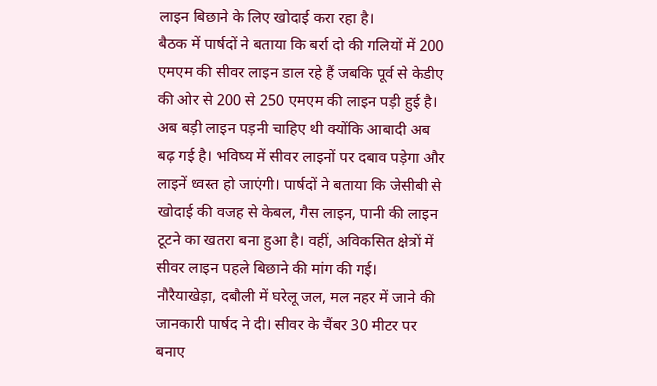लाइन बिछाने के लिए खोदाई करा रहा है।
बैठक में पार्षदों ने बताया कि बर्रा दो की गलियों में 200 एमएम की सीवर लाइन डाल रहे हैं जबकि पूर्व से केडीए की ओर से 200 से 250 एमएम की लाइन पड़ी हुई है। अब बड़ी लाइन पड़नी चाहिए थी क्योंकि आबादी अब बढ़ गई है। भविष्य में सीवर लाइनों पर दबाव पड़ेगा और लाइनें ध्वस्त हो जाएंगी। पार्षदों ने बताया कि जेसीबी से खोदाई की वजह से केबल, गैस लाइन, पानी की लाइन टूटने का खतरा बना हुआ है। वहीं, अविकसित क्षेत्रों में सीवर लाइन पहले बिछाने की मांग की गई।
नौरैयाखेड़ा, दबौली में घरेलू जल, मल नहर में जाने की जानकारी पार्षद ने दी। सीवर के चैंबर 30 मीटर पर बनाए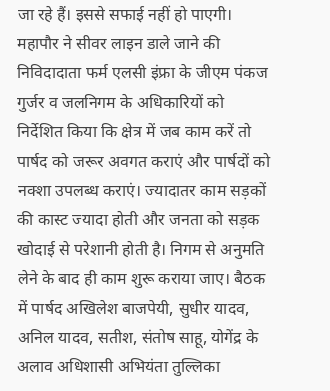जा रहे हैं। इससे सफाई नहीं हो पाएगी। महापौर ने सीवर लाइन डाले जाने की निविदादाता फर्म एलसी इंफ्रा के जीएम पंकज गुर्जर व जलनिगम के अधिकारियों को निर्देशित किया कि क्षेत्र में जब काम करें तो पार्षद को जरूर अवगत कराएं और पार्षदों को नक्शा उपलब्ध कराएं। ज्यादातर काम सड़कों की कास्ट ज्यादा होती और जनता को सड़क खोदाई से परेशानी होती है। निगम से अनुमति लेने के बाद ही काम शुरू कराया जाए। बैठक में पार्षद अखिलेश बाजपेयी, सुधीर यादव, अनिल यादव, सतीश, संतोष साहू, योगेंद्र के अलाव अधिशासी अभियंता तुल्लिका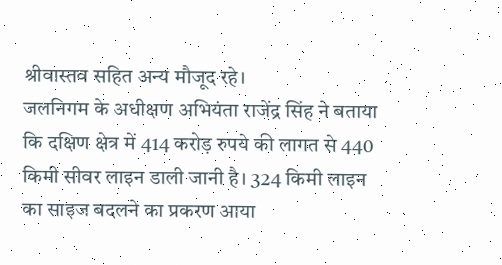श्रीवास्तव सहित अन्य मौजूद रहे।
जलनिगम के अधीक्षण अभियंता राजेंद्र सिंह ने बताया कि दक्षिण क्षेत्र में 414 करोड़ रुपये की लागत से 440 किमी सीवर लाइन डाली जानी है। 324 किमी लाइन का साइज बदलने का प्रकरण आया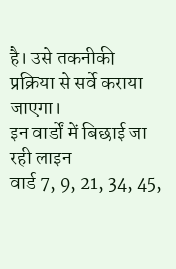है। उसे तकनीकी प्रक्रिया से सर्वे कराया जाएगा।
इन वार्डों में बिछाई जा रही लाइन
वार्ड 7, 9, 21, 34, 45,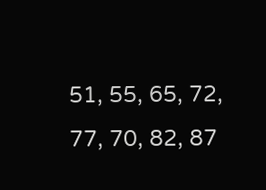51, 55, 65, 72, 77, 70, 82, 87